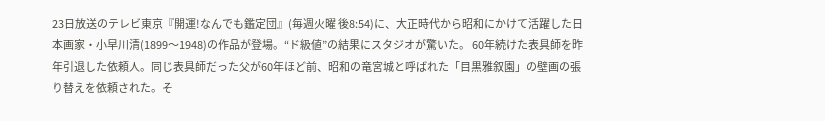23日放送のテレビ東京『開運!なんでも鑑定団』(毎週火曜 後8:54)に、大正時代から昭和にかけて活躍した日本画家・小早川清(1899〜1948)の作品が登場。“ド級値”の結果にスタジオが驚いた。 60年続けた表具師を昨年引退した依頼人。同じ表具師だった父が60年ほど前、昭和の竜宮城と呼ばれた「目黒雅叙園」の壁画の張り替えを依頼された。そ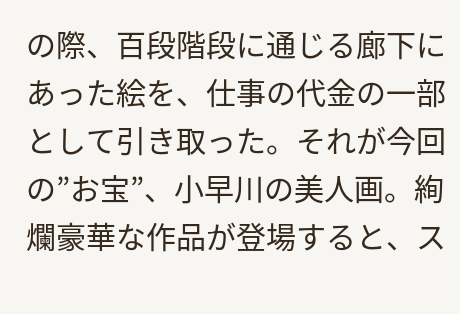の際、百段階段に通じる廊下にあった絵を、仕事の代金の一部として引き取った。それが今回の”お宝”、小早川の美人画。絢爛豪華な作品が登場すると、ス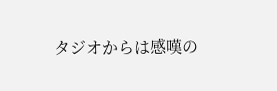タジオからは感嘆の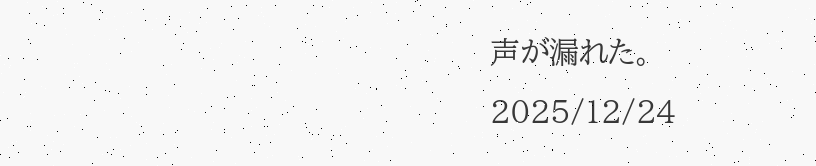声が漏れた。
2025/12/24